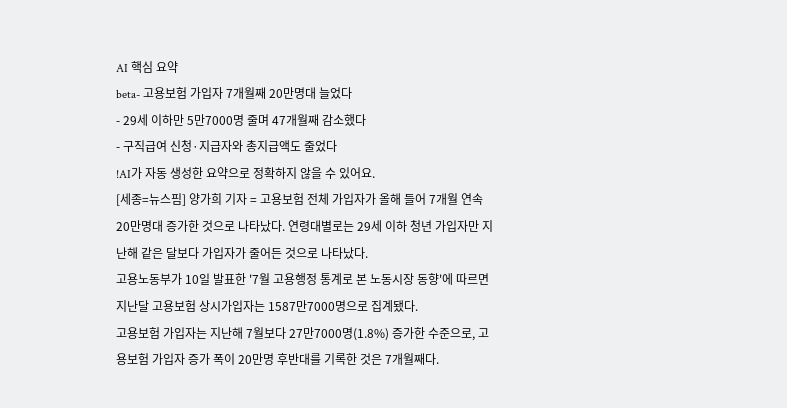AI 핵심 요약
beta- 고용보험 가입자 7개월째 20만명대 늘었다
- 29세 이하만 5만7000명 줄며 47개월째 감소했다
- 구직급여 신청·지급자와 총지급액도 줄었다
!AI가 자동 생성한 요약으로 정확하지 않을 수 있어요.
[세종=뉴스핌] 양가희 기자 = 고용보험 전체 가입자가 올해 들어 7개월 연속 20만명대 증가한 것으로 나타났다. 연령대별로는 29세 이하 청년 가입자만 지난해 같은 달보다 가입자가 줄어든 것으로 나타났다.
고용노동부가 10일 발표한 '7월 고용행정 통계로 본 노동시장 동향'에 따르면 지난달 고용보험 상시가입자는 1587만7000명으로 집계됐다.
고용보험 가입자는 지난해 7월보다 27만7000명(1.8%) 증가한 수준으로, 고용보험 가입자 증가 폭이 20만명 후반대를 기록한 것은 7개월째다.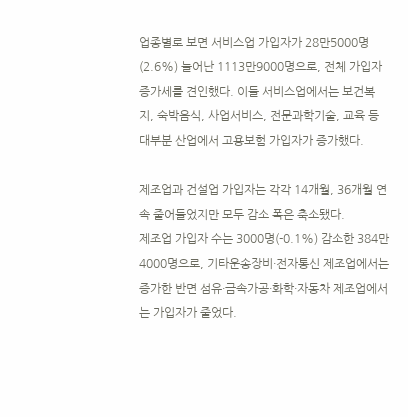업종별로 보면 서비스업 가입자가 28만5000명(2.6%) 늘어난 1113만9000명으로, 전체 가입자 증가세를 견인했다. 이들 서비스업에서는 보건복지, 숙박음식, 사업서비스, 전문과학기술, 교육 등 대부분 산업에서 고용보험 가입자가 증가했다.

제조업과 건설업 가입자는 각각 14개월, 36개월 연속 줄어들었지만 모두 감소 폭은 축소됐다.
제조업 가입자 수는 3000명(-0.1%) 감소한 384만4000명으로, 기타운송장비·전자통신 제조업에서는 증가한 반면 섬유·금속가공·화학·자동차 제조업에서는 가입자가 줄었다.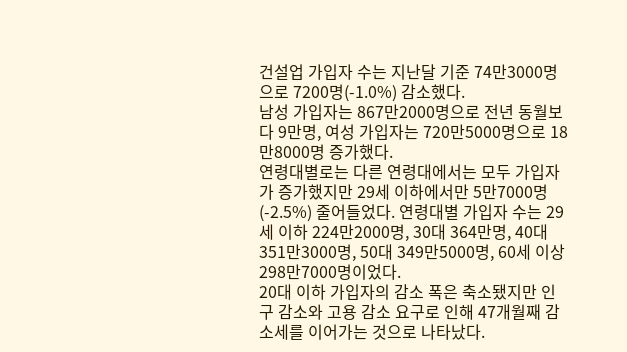건설업 가입자 수는 지난달 기준 74만3000명으로 7200명(-1.0%) 감소했다.
남성 가입자는 867만2000명으로 전년 동월보다 9만명, 여성 가입자는 720만5000명으로 18만8000명 증가했다.
연령대별로는 다른 연령대에서는 모두 가입자가 증가했지만 29세 이하에서만 5만7000명(-2.5%) 줄어들었다. 연령대별 가입자 수는 29세 이하 224만2000명, 30대 364만명, 40대 351만3000명, 50대 349만5000명, 60세 이상 298만7000명이었다.
20대 이하 가입자의 감소 폭은 축소됐지만 인구 감소와 고용 감소 요구로 인해 47개월째 감소세를 이어가는 것으로 나타났다.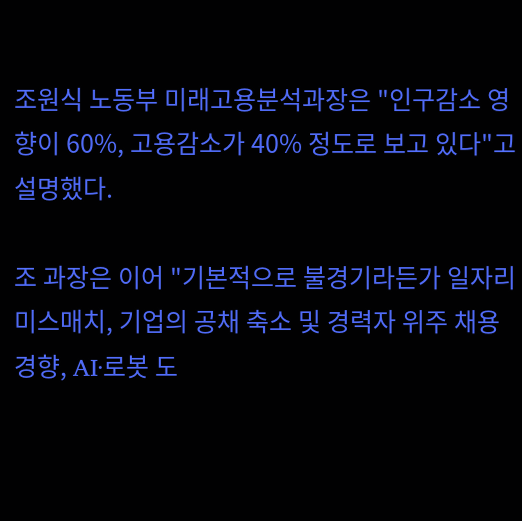조원식 노동부 미래고용분석과장은 "인구감소 영향이 60%, 고용감소가 40% 정도로 보고 있다"고 설명했다.

조 과장은 이어 "기본적으로 불경기라든가 일자리 미스매치, 기업의 공채 축소 및 경력자 위주 채용 경향, AI·로봇 도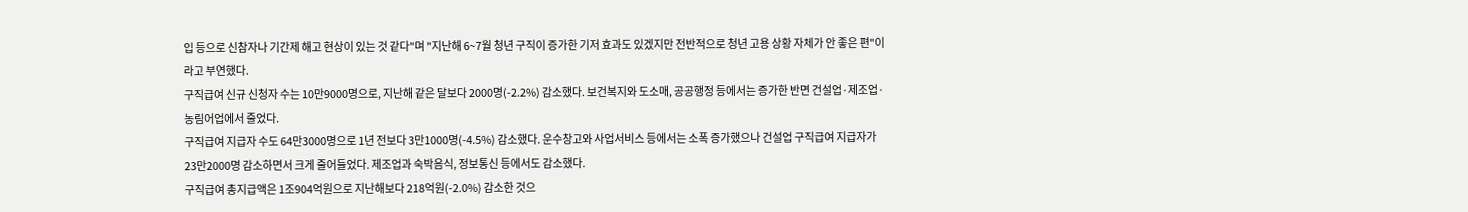입 등으로 신참자나 기간제 해고 현상이 있는 것 같다"며 "지난해 6~7월 청년 구직이 증가한 기저 효과도 있겠지만 전반적으로 청년 고용 상황 자체가 안 좋은 편"이라고 부연했다.
구직급여 신규 신청자 수는 10만9000명으로, 지난해 같은 달보다 2000명(-2.2%) 감소했다. 보건복지와 도소매, 공공행정 등에서는 증가한 반면 건설업·제조업·농림어업에서 줄었다.
구직급여 지급자 수도 64만3000명으로 1년 전보다 3만1000명(-4.5%) 감소했다. 운수창고와 사업서비스 등에서는 소폭 증가했으나 건설업 구직급여 지급자가 23만2000명 감소하면서 크게 줄어들었다. 제조업과 숙박음식, 정보통신 등에서도 감소했다.
구직급여 총지급액은 1조904억원으로 지난해보다 218억원(-2.0%) 감소한 것으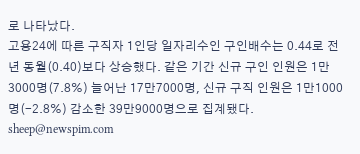로 나타났다.
고용24에 따른 구직자 1인당 일자리수인 구인배수는 0.44로 전년 동월(0.40)보다 상승했다. 같은 기간 신규 구인 인원은 1만3000명(7.8%) 늘어난 17만7000명, 신규 구직 인원은 1만1000명(-2.8%) 감소한 39만9000명으로 집계됐다.
sheep@newspim.com